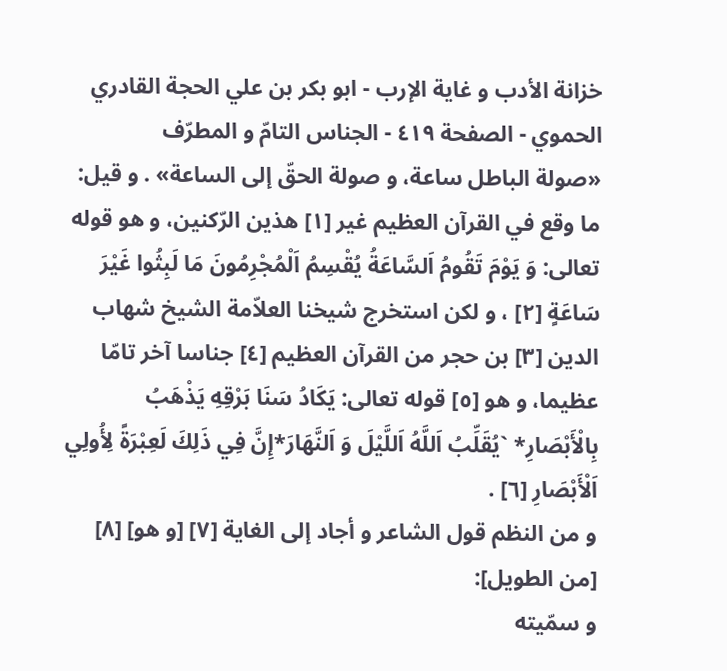خزانة الأدب و غاية الإرب - ابو بكر بن علي الحجة القادري الحموي - الصفحة ٤١٩ - الجناس التامّ و المطرّف
«صولة الباطل ساعة، و صولة الحقّ إلى الساعة» . و قيل: ما وقع في القرآن العظيم غير [١] هذين الرّكنين، و هو قوله تعالى: وَ يَوْمَ تَقُومُ اَلسَّاعَةُ يُقْسِمُ اَلْمُجْرِمُونَ مَا لَبِثُوا غَيْرَ سَاعَةٍ [٢] ، و لكن استخرج شيخنا العلاّمة الشيخ شهاب الدين [٣] بن حجر من القرآن العظيم [٤] جناسا آخر تامّا عظيما، و هو [٥] قوله تعالى: يَكَادُ سَنَا بَرْقِهِ يَذْهَبُ بِالْأَبْصَارِ* `يُقَلِّبُ اَللَّهُ اَللَّيْلَ وَ اَلنَّهَارَ*إِنَّ فِي ذَلِكَ لَعِبْرَةً لِأُولِي اَلْأَبْصَارِ [٦] .
و من النظم قول الشاعر و أجاد إلى الغاية [٧] [و هو] [٨] [من الطويل]:
و سمّيته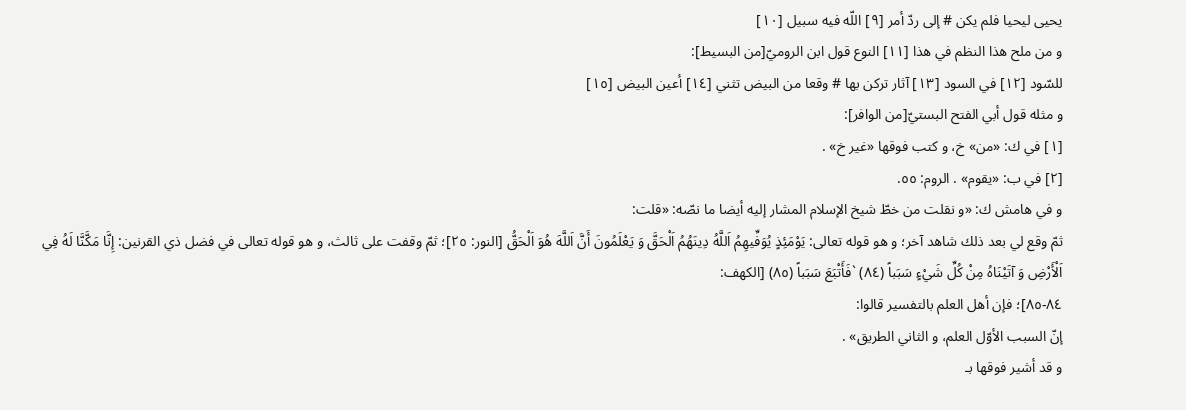يحيى ليحيا فلم يكن # إلى ردّ أمر [٩] اللّه فيه سبيل [١٠]
و من ملح هذا النظم في هذا [١١] النوع قول ابن الروميّ[من البسيط]:
للسّود [١٢] في السود [١٣] آثار تركن بها # وقعا من البيض تثني [١٤] أعين البيض [١٥]
و مثله قول أبي الفتح البستيّ[من الوافر]:
[١] في ك: «من» خ، و كتب فوقها «غير خ» .
[٢] في ب: «يقوم» . الروم: ٥٥.
و في هامش ك: «و نقلت من خطّ شيخ الإسلام المشار إليه أيضا ما نصّه: «قلت:
ثمّ وقع لي بعد ذلك شاهد آخر؛ و هو قوله تعالى: يَوْمَئِذٍ يُوَفِّيهِمُ اَللَّهُ دِينَهُمُ اَلْحَقَّ وَ يَعْلَمُونَ أَنَّ اَللَّهَ هُوَ اَلْحَقُّ [النور: ٢٥]؛ ثمّ وقفت على ثالث، و هو قوله تعالى في فضل ذي القرنين: إِنَّا مَكَّنَّا لَهُ فِي اَلْأَرْضِ وَ آتَيْنَاهُ مِنْ كُلِّ شَيْءٍ سَبَباً (٨٤) `فَأَتْبَعَ سَبَباً (٨٥) [الكهف:
٨٤-٨٥]؛ فإن أهل العلم بالتفسير قالوا:
إنّ السبب الأوّل العلم، و الثاني الطريق» .
و قد أشير فوقها بـ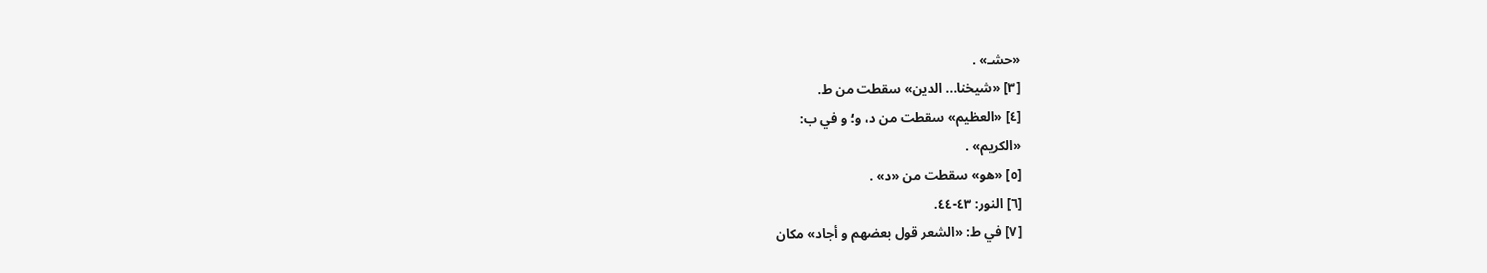«حشـ» .
[٣] «شيخنا... الدين» سقطت من ط.
[٤] «العظيم» سقطت من د، و؛ و في ب:
«الكريم» .
[٥] «هو» سقطت من «د» .
[٦] النور: ٤٣-٤٤.
[٧] في ط: «الشعر قول بعضهم و أجاد» مكان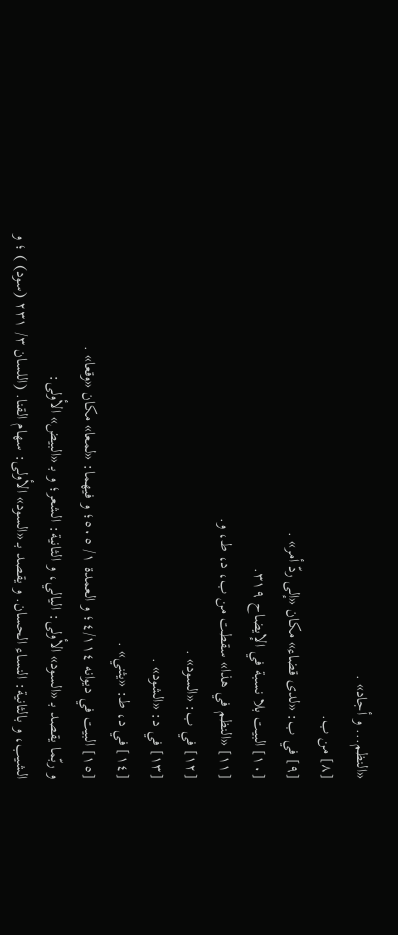«النظم... و أجاد» .
[٨] من ب.
[٩] في ب: «لدى قضاء» مكان «إلى ردّ أمر» .
[١٠] البيت بلا نسبة في الإيضاح ٣١٩.
[١١] «النظم في هذا» سقطت من ب، د، ط، و.
[١٢] في ب: «السود» .
[١٣] في د: «الشود» .
[١٤] في د، ط: «يثني» .
[١٥] البيت في ديوانه ٤/١١٤؛ و العمدة ١/ ٥٠٥؛ و فيهما: «لمعا» مكان «وقعا» .
و ربّما يقصد بـ «السود» الأولى: اليالي، و الثانية: الشعر؛ و بـ «البيض» الأولى:
الشيب، و بالثانية: النساء الحسان. و يقصد بـ «السود» الأولى: سهام القنا. (اللسان ٣/ ٢٣١ (سود) ) ؛ و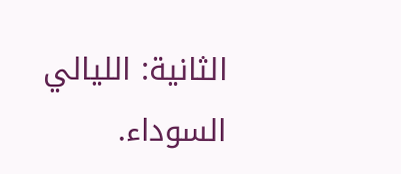الثانية: الليالي السوداء.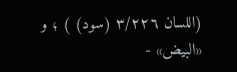(اللسان ٣/٢٢٦ (سود) ) ؛ و «البيض» -